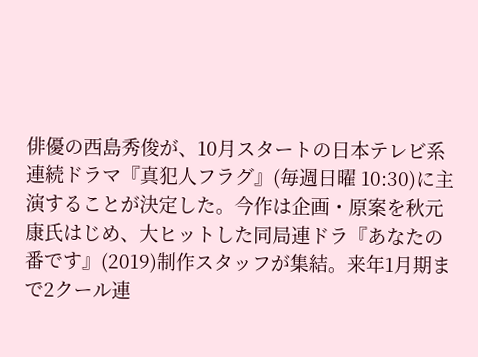俳優の西島秀俊が、10月スタートの日本テレビ系連続ドラマ『真犯人フラグ』(毎週日曜 10:30)に主演することが決定した。今作は企画・原案を秋元康氏はじめ、大ヒットした同局連ドラ『あなたの番です』(2019)制作スタッフが集結。来年1月期まで2クール連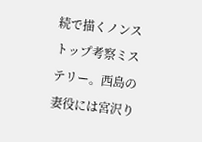続で描くノンストップ考察ミステリー。西島の妻役には宮沢り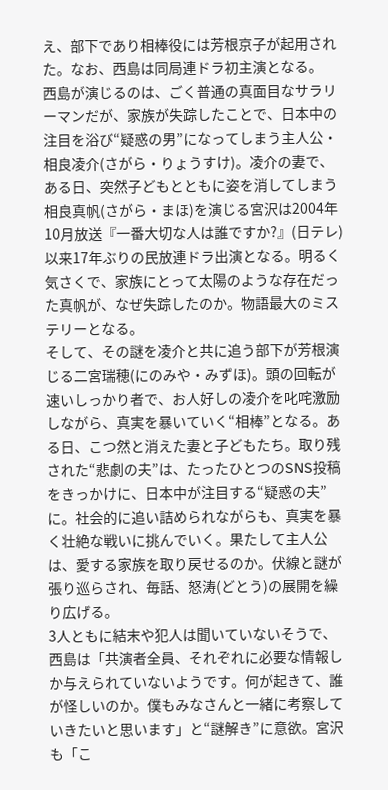え、部下であり相棒役には芳根京子が起用された。なお、西島は同局連ドラ初主演となる。
西島が演じるのは、ごく普通の真面目なサラリーマンだが、家族が失踪したことで、日本中の注目を浴び“疑惑の男”になってしまう主人公・相良凌介(さがら・りょうすけ)。凌介の妻で、ある日、突然子どもとともに姿を消してしまう相良真帆(さがら・まほ)を演じる宮沢は2004年10月放送『一番大切な人は誰ですか?』(日テレ)以来17年ぶりの民放連ドラ出演となる。明るく気さくで、家族にとって太陽のような存在だった真帆が、なぜ失踪したのか。物語最大のミステリーとなる。
そして、その謎を凌介と共に追う部下が芳根演じる二宮瑞穂(にのみや・みずほ)。頭の回転が速いしっかり者で、お人好しの凌介を叱咤激励しながら、真実を暴いていく“相棒”となる。ある日、こつ然と消えた妻と子どもたち。取り残された“悲劇の夫”は、たったひとつのSNS投稿をきっかけに、日本中が注目する“疑惑の夫”に。社会的に追い詰められながらも、真実を暴く壮絶な戦いに挑んでいく。果たして主人公は、愛する家族を取り戻せるのか。伏線と謎が張り巡らされ、毎話、怒涛(どとう)の展開を繰り広げる。
3人ともに結末や犯人は聞いていないそうで、西島は「共演者全員、それぞれに必要な情報しか与えられていないようです。何が起きて、誰が怪しいのか。僕もみなさんと一緒に考察していきたいと思います」と“謎解き”に意欲。宮沢も「こ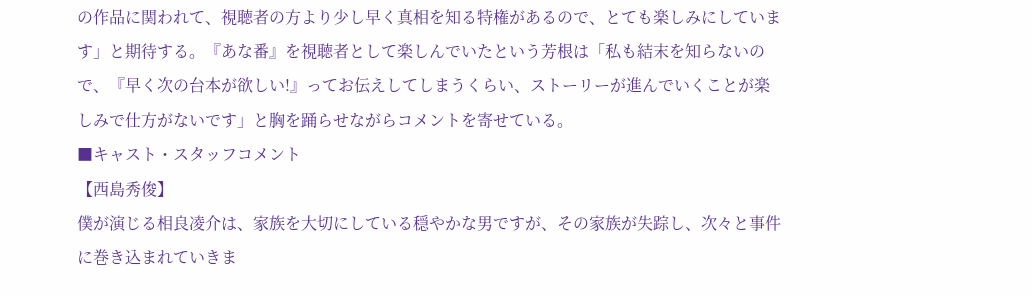の作品に関われて、視聴者の方より少し早く真相を知る特権があるので、とても楽しみにしています」と期待する。『あな番』を視聴者として楽しんでいたという芳根は「私も結末を知らないので、『早く次の台本が欲しい!』ってお伝えしてしまうくらい、ストーリーが進んでいくことが楽しみで仕方がないです」と胸を踊らせながらコメントを寄せている。
■キャスト・スタッフコメント
【西島秀俊】
僕が演じる相良凌介は、家族を大切にしている穏やかな男ですが、その家族が失踪し、次々と事件に巻き込まれていきま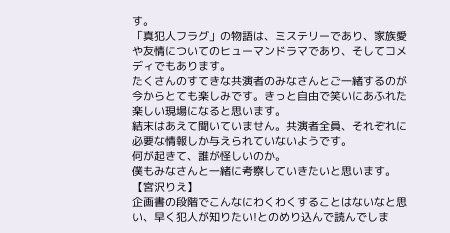す。
「真犯人フラグ」の物語は、ミステリーであり、家族愛や友情についてのヒューマンドラマであり、そしてコメディでもあります。
たくさんのすてきな共演者のみなさんとご一緒するのが今からとても楽しみです。きっと自由で笑いにあふれた楽しい現場になると思います。
結末はあえて聞いていません。共演者全員、それぞれに必要な情報しか与えられていないようです。
何が起きて、誰が怪しいのか。
僕もみなさんと一緒に考察していきたいと思います。
【宮沢りえ】
企画書の段階でこんなにわくわくすることはないなと思い、早く犯人が知りたい!とのめり込んで読んでしま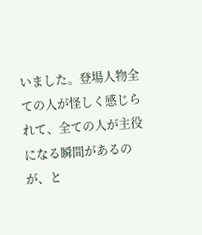いました。登場人物全ての人が怪しく感じられて、全ての人が主役になる瞬間があるのが、と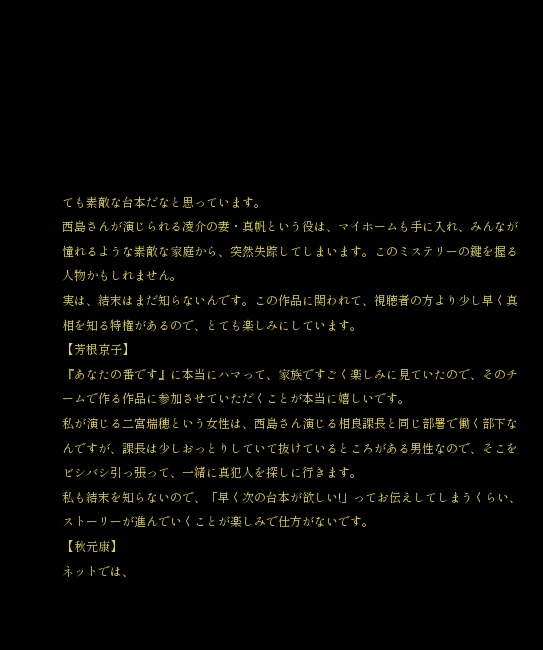ても素敵な台本だなと思っています。
西島さんが演じられる凌介の妻・真帆という役は、マイホームも手に入れ、みんなが憧れるような素敵な家庭から、突然失踪してしまいます。このミステリーの鍵を握る人物かもしれません。
実は、結末はまだ知らないんです。この作品に関われて、視聴者の方より少し早く真相を知る特権があるので、とても楽しみにしています。
【芳根京子】
『あなたの番です』に本当にハマって、家族ですごく楽しみに見ていたので、そのチームで作る作品に参加させていただくことが本当に嬉しいです。
私が演じる二宮瑞穂という女性は、西島さん演じる相良課長と同じ部署で働く部下なんですが、課長は少しおっとりしていて抜けているところがある男性なので、そこをビシバシ引っ張って、一緒に真犯人を探しに行きます。
私も結末を知らないので、「早く次の台本が欲しい!」ってお伝えしてしまうくらい、ストーリーが進んでいくことが楽しみで仕方がないです。
【秋元康】
ネットでは、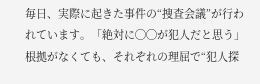毎日、実際に起きた事件の“捜査会議”が行われています。「絶対に◯◯が犯人だと思う」根拠がなくても、それぞれの理屈で“犯人探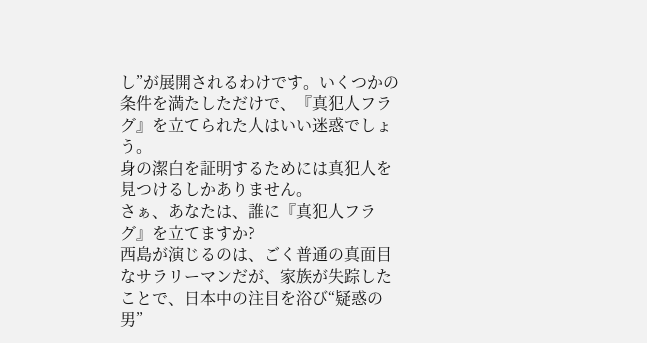し”が展開されるわけです。いくつかの条件を満たしただけで、『真犯人フラグ』を立てられた人はいい迷惑でしょう。
身の潔白を証明するためには真犯人を見つけるしかありません。
さぁ、あなたは、誰に『真犯人フラグ』を立てますか?
西島が演じるのは、ごく普通の真面目なサラリーマンだが、家族が失踪したことで、日本中の注目を浴び“疑惑の男”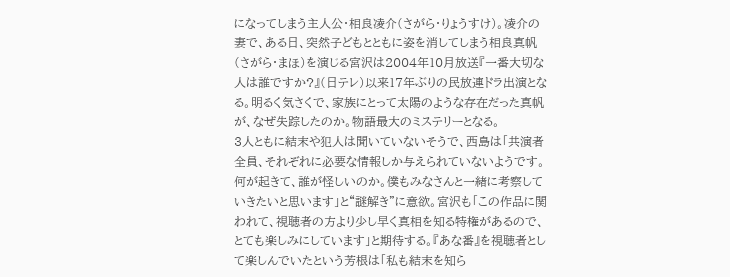になってしまう主人公・相良凌介(さがら・りょうすけ)。凌介の妻で、ある日、突然子どもとともに姿を消してしまう相良真帆(さがら・まほ)を演じる宮沢は2004年10月放送『一番大切な人は誰ですか?』(日テレ)以来17年ぶりの民放連ドラ出演となる。明るく気さくで、家族にとって太陽のような存在だった真帆が、なぜ失踪したのか。物語最大のミステリーとなる。
3人ともに結末や犯人は聞いていないそうで、西島は「共演者全員、それぞれに必要な情報しか与えられていないようです。何が起きて、誰が怪しいのか。僕もみなさんと一緒に考察していきたいと思います」と“謎解き”に意欲。宮沢も「この作品に関われて、視聴者の方より少し早く真相を知る特権があるので、とても楽しみにしています」と期待する。『あな番』を視聴者として楽しんでいたという芳根は「私も結末を知ら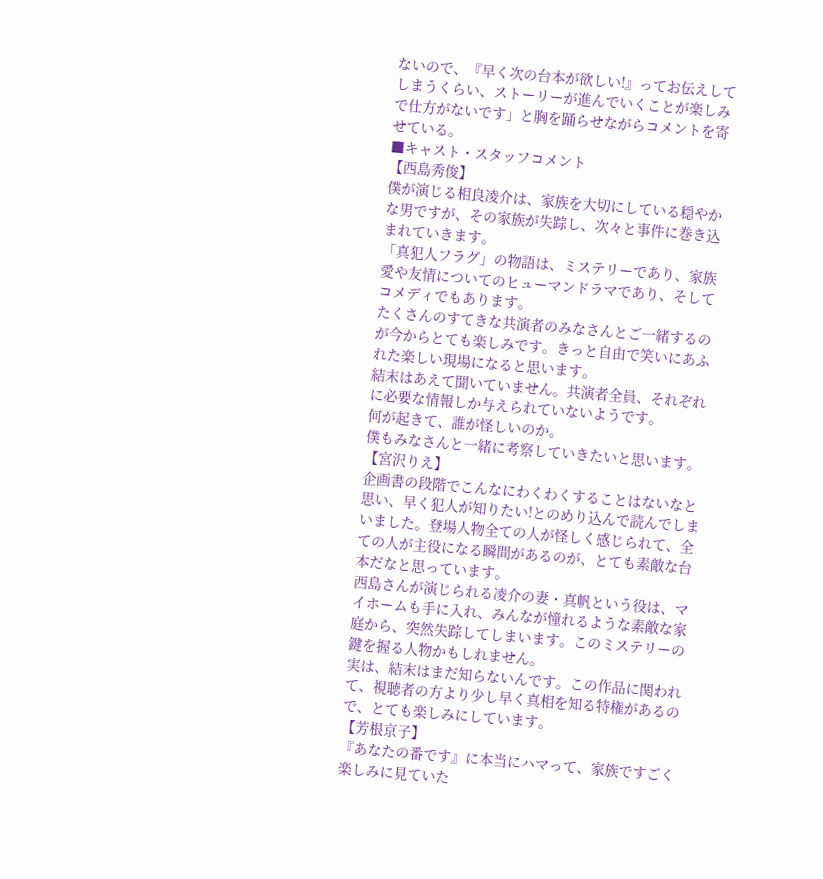ないので、『早く次の台本が欲しい!』ってお伝えしてしまうくらい、ストーリーが進んでいくことが楽しみで仕方がないです」と胸を踊らせながらコメントを寄せている。
■キャスト・スタッフコメント
【西島秀俊】
僕が演じる相良凌介は、家族を大切にしている穏やかな男ですが、その家族が失踪し、次々と事件に巻き込まれていきます。
「真犯人フラグ」の物語は、ミステリーであり、家族愛や友情についてのヒューマンドラマであり、そしてコメディでもあります。
たくさんのすてきな共演者のみなさんとご一緒するのが今からとても楽しみです。きっと自由で笑いにあふれた楽しい現場になると思います。
結末はあえて聞いていません。共演者全員、それぞれに必要な情報しか与えられていないようです。
何が起きて、誰が怪しいのか。
僕もみなさんと一緒に考察していきたいと思います。
【宮沢りえ】
企画書の段階でこんなにわくわくすることはないなと思い、早く犯人が知りたい!とのめり込んで読んでしまいました。登場人物全ての人が怪しく感じられて、全ての人が主役になる瞬間があるのが、とても素敵な台本だなと思っています。
西島さんが演じられる凌介の妻・真帆という役は、マイホームも手に入れ、みんなが憧れるような素敵な家庭から、突然失踪してしまいます。このミステリーの鍵を握る人物かもしれません。
実は、結末はまだ知らないんです。この作品に関われて、視聴者の方より少し早く真相を知る特権があるので、とても楽しみにしています。
【芳根京子】
『あなたの番です』に本当にハマって、家族ですごく楽しみに見ていた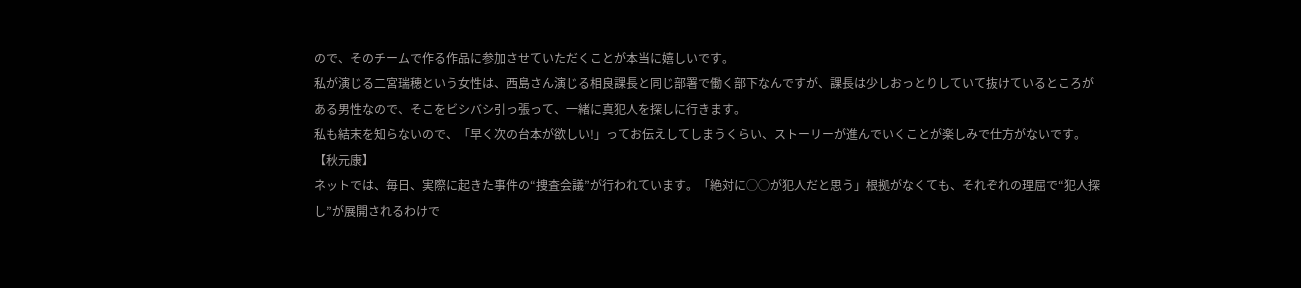ので、そのチームで作る作品に参加させていただくことが本当に嬉しいです。
私が演じる二宮瑞穂という女性は、西島さん演じる相良課長と同じ部署で働く部下なんですが、課長は少しおっとりしていて抜けているところがある男性なので、そこをビシバシ引っ張って、一緒に真犯人を探しに行きます。
私も結末を知らないので、「早く次の台本が欲しい!」ってお伝えしてしまうくらい、ストーリーが進んでいくことが楽しみで仕方がないです。
【秋元康】
ネットでは、毎日、実際に起きた事件の“捜査会議”が行われています。「絶対に◯◯が犯人だと思う」根拠がなくても、それぞれの理屈で“犯人探し”が展開されるわけで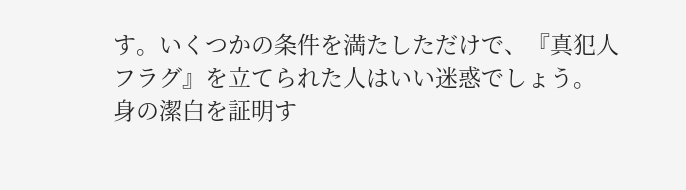す。いくつかの条件を満たしただけで、『真犯人フラグ』を立てられた人はいい迷惑でしょう。
身の潔白を証明す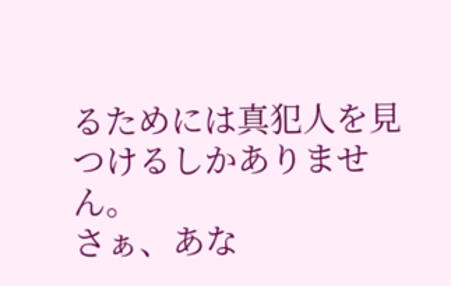るためには真犯人を見つけるしかありません。
さぁ、あな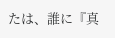たは、誰に『真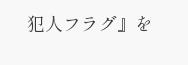犯人フラグ』を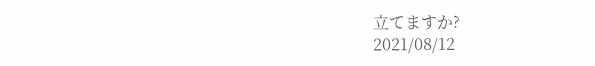立てますか?
2021/08/12